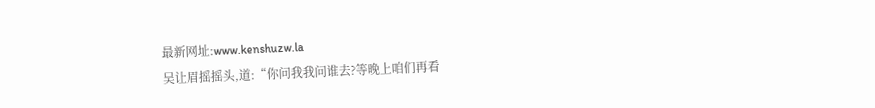最新网址:www.kenshuzw.la
吴让眉摇摇头,道:“你问我我问谁去?等晚上咱们再看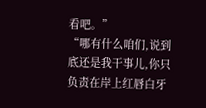看吧。”
“哪有什么咱们,说到底还是我干事儿,你只负责在岸上红唇白牙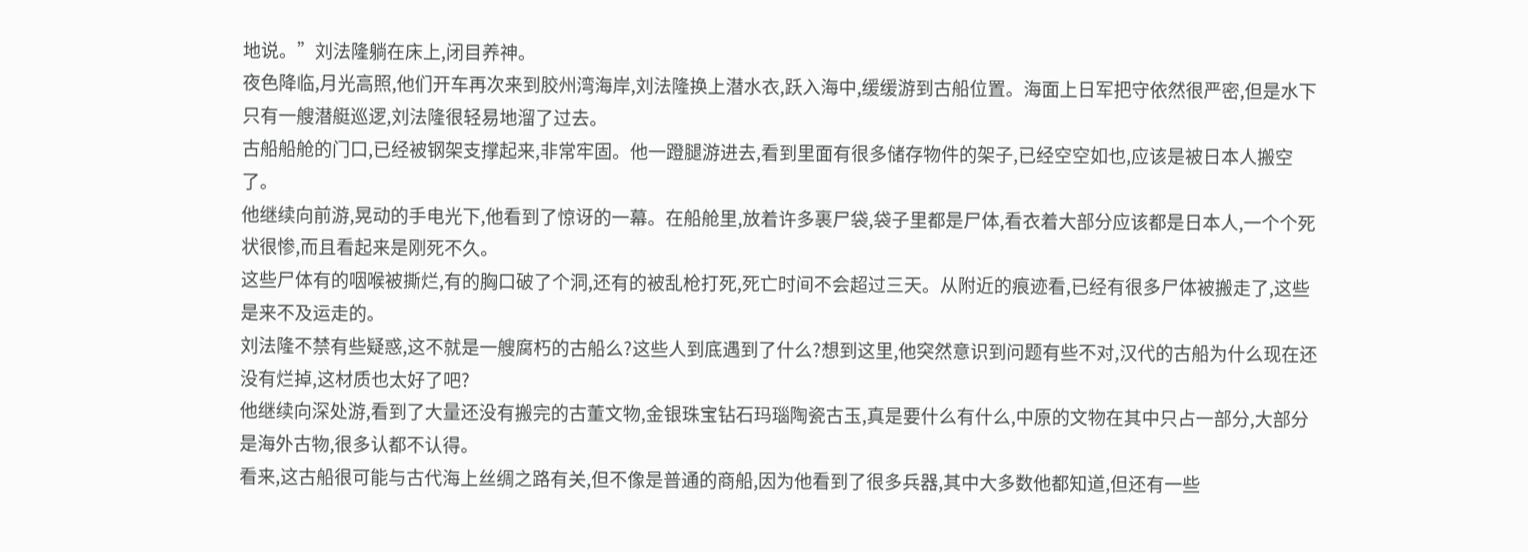地说。”刘法隆躺在床上,闭目养神。
夜色降临,月光高照,他们开车再次来到胶州湾海岸,刘法隆换上潜水衣,跃入海中,缓缓游到古船位置。海面上日军把守依然很严密,但是水下只有一艘潜艇巡逻,刘法隆很轻易地溜了过去。
古船船舱的门口,已经被钢架支撑起来,非常牢固。他一蹬腿游进去,看到里面有很多储存物件的架子,已经空空如也,应该是被日本人搬空了。
他继续向前游,晃动的手电光下,他看到了惊讶的一幕。在船舱里,放着许多裹尸袋,袋子里都是尸体,看衣着大部分应该都是日本人,一个个死状很惨,而且看起来是刚死不久。
这些尸体有的咽喉被撕烂,有的胸口破了个洞,还有的被乱枪打死,死亡时间不会超过三天。从附近的痕迹看,已经有很多尸体被搬走了,这些是来不及运走的。
刘法隆不禁有些疑惑,这不就是一艘腐朽的古船么?这些人到底遇到了什么?想到这里,他突然意识到问题有些不对,汉代的古船为什么现在还没有烂掉,这材质也太好了吧?
他继续向深处游,看到了大量还没有搬完的古董文物,金银珠宝钻石玛瑙陶瓷古玉,真是要什么有什么,中原的文物在其中只占一部分,大部分是海外古物,很多认都不认得。
看来,这古船很可能与古代海上丝绸之路有关,但不像是普通的商船,因为他看到了很多兵器,其中大多数他都知道,但还有一些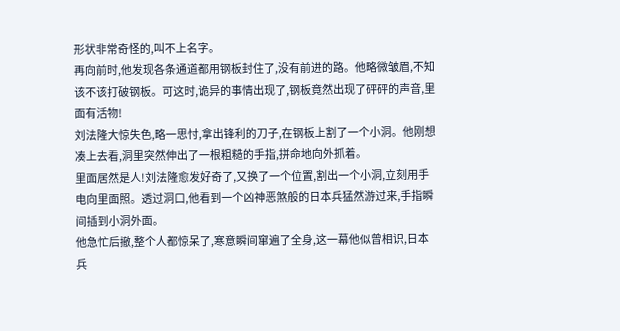形状非常奇怪的,叫不上名字。
再向前时,他发现各条通道都用钢板封住了,没有前进的路。他略微皱眉,不知该不该打破钢板。可这时,诡异的事情出现了,钢板竟然出现了砰砰的声音,里面有活物!
刘法隆大惊失色,略一思忖,拿出锋利的刀子,在钢板上割了一个小洞。他刚想凑上去看,洞里突然伸出了一根粗糙的手指,拼命地向外抓着。
里面居然是人!刘法隆愈发好奇了,又换了一个位置,割出一个小洞,立刻用手电向里面照。透过洞口,他看到一个凶神恶煞般的日本兵猛然游过来,手指瞬间插到小洞外面。
他急忙后撤,整个人都惊呆了,寒意瞬间窜遍了全身,这一幕他似曾相识,日本兵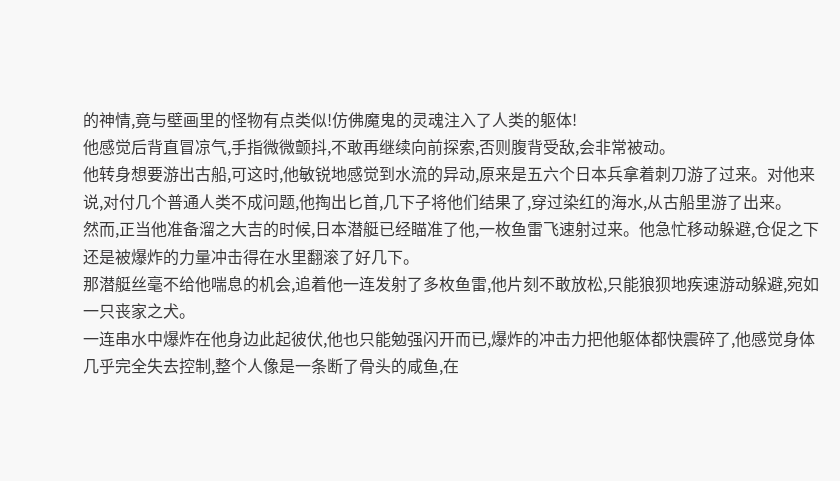的神情,竟与壁画里的怪物有点类似!仿佛魔鬼的灵魂注入了人类的躯体!
他感觉后背直冒凉气,手指微微颤抖,不敢再继续向前探索,否则腹背受敌,会非常被动。
他转身想要游出古船,可这时,他敏锐地感觉到水流的异动,原来是五六个日本兵拿着刺刀游了过来。对他来说,对付几个普通人类不成问题,他掏出匕首,几下子将他们结果了,穿过染红的海水,从古船里游了出来。
然而,正当他准备溜之大吉的时候,日本潜艇已经瞄准了他,一枚鱼雷飞速射过来。他急忙移动躲避,仓促之下还是被爆炸的力量冲击得在水里翻滚了好几下。
那潜艇丝毫不给他喘息的机会,追着他一连发射了多枚鱼雷,他片刻不敢放松,只能狼狈地疾速游动躲避,宛如一只丧家之犬。
一连串水中爆炸在他身边此起彼伏,他也只能勉强闪开而已,爆炸的冲击力把他躯体都快震碎了,他感觉身体几乎完全失去控制,整个人像是一条断了骨头的咸鱼,在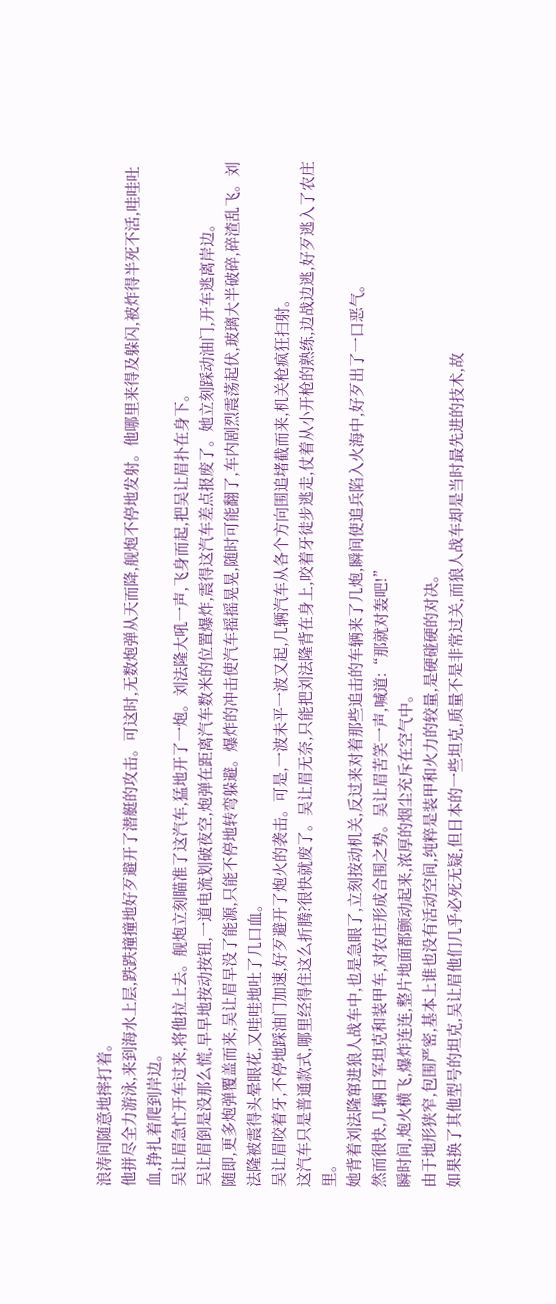浪涛间随意地摔打着。
他拼尽全力游泳,来到海水上层,跌跌撞撞地好歹避开了潜艇的攻击。可这时,无数炮弹从天而降,舰炮不停地发射。他哪里来得及躲闪,被炸得半死不活,哇哇吐血,挣扎着爬到岸边。
吴让眉急忙开车过来,将他拉上去。舰炮立刻瞄准了这汽车,猛地开了一炮。刘法隆大吼一声,飞身而起,把吴让眉扑在身下。
吴让眉倒是没那么慌,早早地按动按钮,一道电流划破夜空,炮弹在距离汽车数米的位置爆炸,震得这汽车差点报废了。她立刻踩动油门,开车逃离岸边。
随即,更多炮弹覆盖而来,吴让眉早没了能源,只能不停地转弯躲避。爆炸的冲击使汽车摇摇晃晃,随时可能翻了,车内剧烈震荡起伏,玻璃大半破碎,碎渣乱飞。刘法隆被震得头晕眼花,又哇哇地吐了几口血。
吴让眉咬着牙,不停地踩油门加速,好歹避开了炮火的袭击。可是,一波未平一波又起,几辆汽车从各个方向围追堵截而来,机关枪疯狂扫射。
这汽车只是普通款式,哪里经得住这么折腾?很快就废了。吴让眉无奈,只能把刘法隆背在身上,咬着牙徒步逃走,仗着从小开枪的熟练,边战边逃,好歹逃入了农庄里。
她背着刘法隆窜进狼人战车中,也是急眼了,立刻按动机关,反过来对着那些追击的车辆来了几炮,瞬间使追兵陷入火海中,好歹出了一口恶气。
然而很快,几辆日军坦克和装甲车,对农庄形成合围之势。吴让眉苦笑一声,喊道:“那就对轰吧!”
瞬时间,炮火横飞,爆炸连连,整片地面都颤动起来,浓厚的烟尘充斥在空气中。
由于地形狭窄,包围严密,基本上谁也没有活动空间,纯粹是装甲和火力的较量,是硬碰硬的对决。
如果换了其他型号的坦克,吴让眉他们几乎必死无疑,但日本的一些坦克,质量不是非常过关,而狼人战车却是当时最先进的技术,故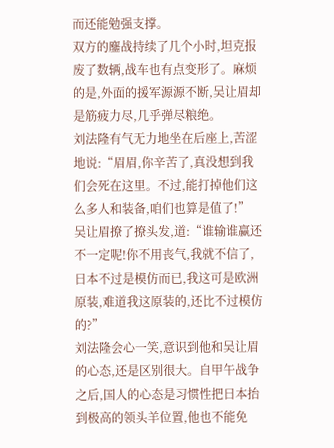而还能勉强支撑。
双方的鏖战持续了几个小时,坦克报废了数辆,战车也有点变形了。麻烦的是,外面的援军源源不断,吴让眉却是筋疲力尽,几乎弹尽粮绝。
刘法隆有气无力地坐在后座上,苦涩地说:“眉眉,你辛苦了,真没想到我们会死在这里。不过,能打掉他们这么多人和装备,咱们也算是值了!”
吴让眉撩了撩头发,道:“谁输谁赢还不一定呢!你不用丧气,我就不信了,日本不过是模仿而已,我这可是欧洲原装,难道我这原装的,还比不过模仿的?”
刘法隆会心一笑,意识到他和吴让眉的心态,还是区别很大。自甲午战争之后,国人的心态是习惯性把日本抬到极高的领头羊位置,他也不能免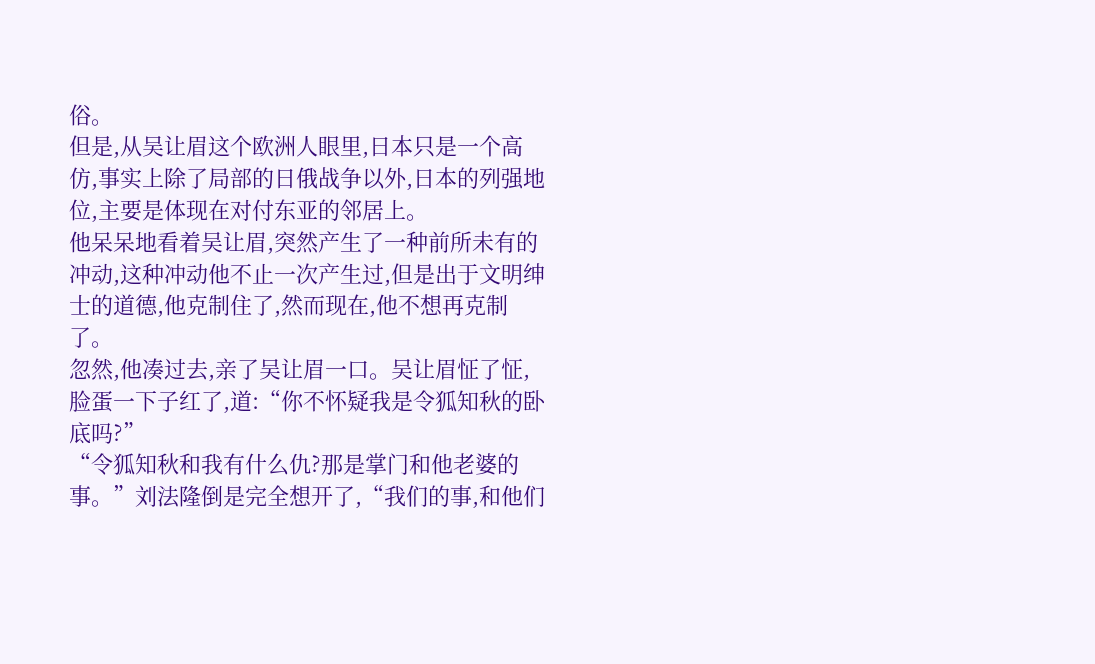俗。
但是,从吴让眉这个欧洲人眼里,日本只是一个高仿,事实上除了局部的日俄战争以外,日本的列强地位,主要是体现在对付东亚的邻居上。
他呆呆地看着吴让眉,突然产生了一种前所未有的冲动,这种冲动他不止一次产生过,但是出于文明绅士的道德,他克制住了,然而现在,他不想再克制了。
忽然,他凑过去,亲了吴让眉一口。吴让眉怔了怔,脸蛋一下子红了,道:“你不怀疑我是令狐知秋的卧底吗?”
“令狐知秋和我有什么仇?那是掌门和他老婆的事。”刘法隆倒是完全想开了,“我们的事,和他们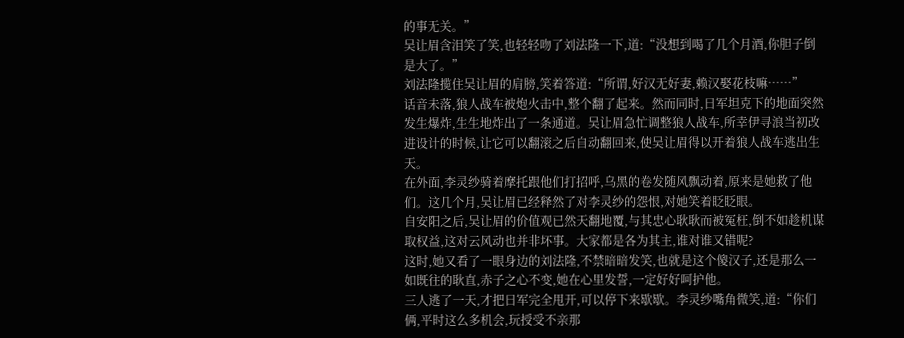的事无关。”
吴让眉含泪笑了笑,也轻轻吻了刘法隆一下,道:“没想到喝了几个月酒,你胆子倒是大了。”
刘法隆揽住吴让眉的肩膀,笑着答道:“所谓,好汉无好妻,赖汉娶花枝嘛……”
话音未落,狼人战车被炮火击中,整个翻了起来。然而同时,日军坦克下的地面突然发生爆炸,生生地炸出了一条通道。吴让眉急忙调整狼人战车,所幸伊寻浪当初改进设计的时候,让它可以翻滚之后自动翻回来,使吴让眉得以开着狼人战车逃出生天。
在外面,李灵纱骑着摩托跟他们打招呼,乌黑的卷发随风飘动着,原来是她救了他们。这几个月,吴让眉已经释然了对李灵纱的怨恨,对她笑着眨眨眼。
自安阳之后,吴让眉的价值观已然天翻地覆,与其忠心耿耿而被冤枉,倒不如趁机谋取权益,这对云风动也并非坏事。大家都是各为其主,谁对谁又错呢?
这时,她又看了一眼身边的刘法隆,不禁暗暗发笑,也就是这个傻汉子,还是那么一如既往的耿直,赤子之心不变,她在心里发誓,一定好好呵护他。
三人逃了一天,才把日军完全甩开,可以停下来歇歇。李灵纱嘴角微笑,道:“你们俩,平时这么多机会,玩授受不亲那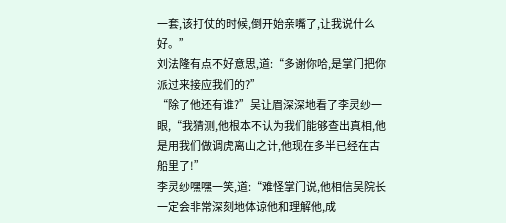一套,该打仗的时候,倒开始亲嘴了,让我说什么好。”
刘法隆有点不好意思,道:“多谢你哈,是掌门把你派过来接应我们的?”
“除了他还有谁?”吴让眉深深地看了李灵纱一眼,“我猜测,他根本不认为我们能够查出真相,他是用我们做调虎离山之计,他现在多半已经在古船里了!”
李灵纱嘿嘿一笑,道:“难怪掌门说,他相信吴院长一定会非常深刻地体谅他和理解他,成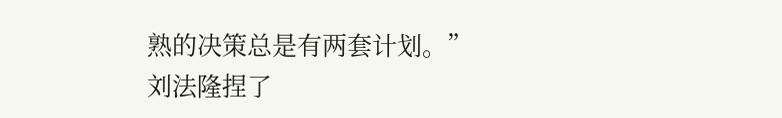熟的决策总是有两套计划。”
刘法隆捏了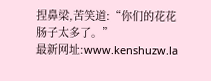捏鼻梁,苦笑道:“你们的花花肠子太多了。”
最新网址:www.kenshuzw.la